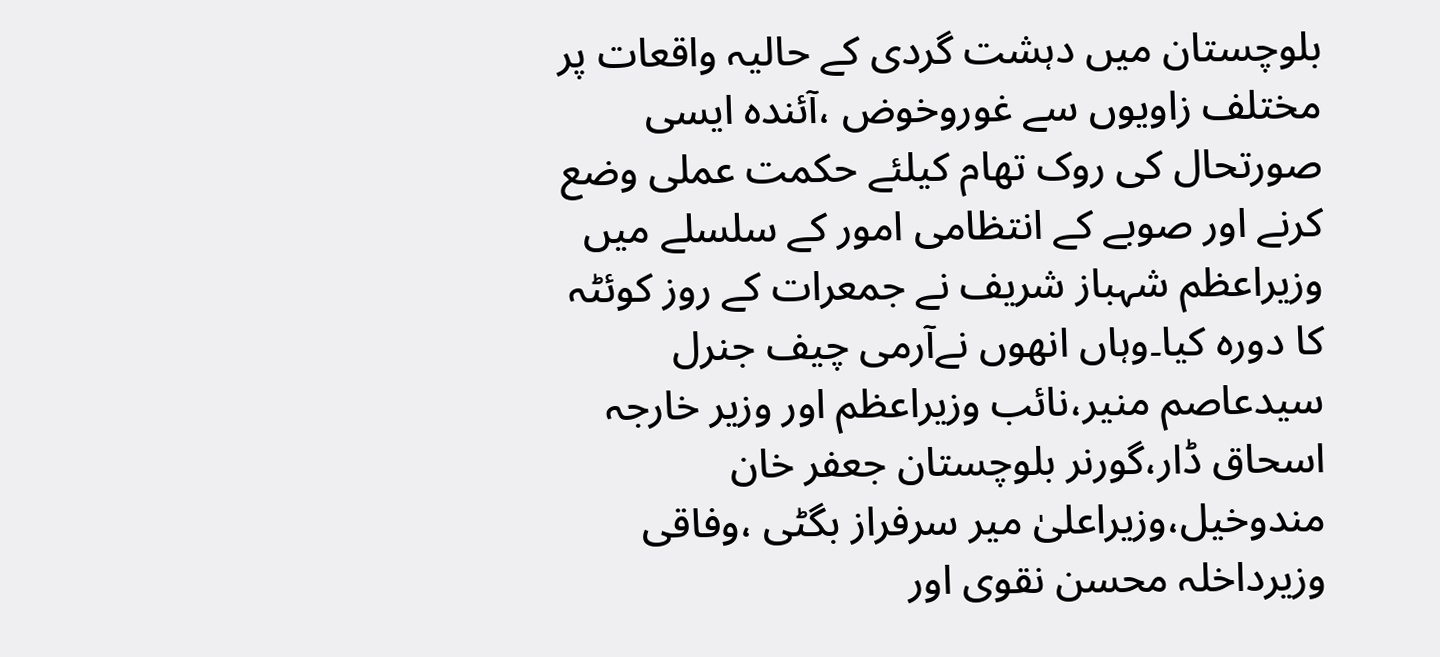بلوچستان میں دہشت گردی کے حالیہ واقعات پر مختلف زاویوں سے غوروخوض ،آئندہ ایسی صورتحال کی روک تھام کیلئے حکمت عملی وضع کرنے اور صوبے کے انتظامی امور کے سلسلے میں وزیراعظم شہباز شریف نے جمعرات کے روز کوئٹہ کا دورہ کیا۔وہاں انھوں نےآرمی چیف جنرل سیدعاصم منیر،نائب وزیراعظم اور وزیر خارجہ اسحاق ڈار،گورنر بلوچستان جعفر خان مندوخیل،وزیراعلیٰ میر سرفراز بگٹی ،وفاقی وزیرداخلہ محسن نقوی اور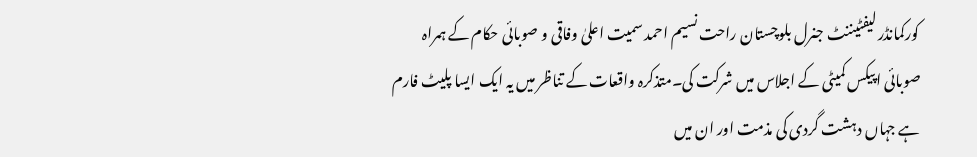کورکمانڈر لیفٹیننٹ جنرل بلوچستان راحت نسیم احمد سمیت اعلیٰ وفاقی و صوبائی حکام کے ہمراہ صوبائی اپیکس کمیٹی کے اجلاس میں شرکت کی۔متذکرہ واقعات کے تناظر میں یہ ایک ایسا پلیٹ فارم ہے جہاں دہشت گردی کی مذمت اور ان میں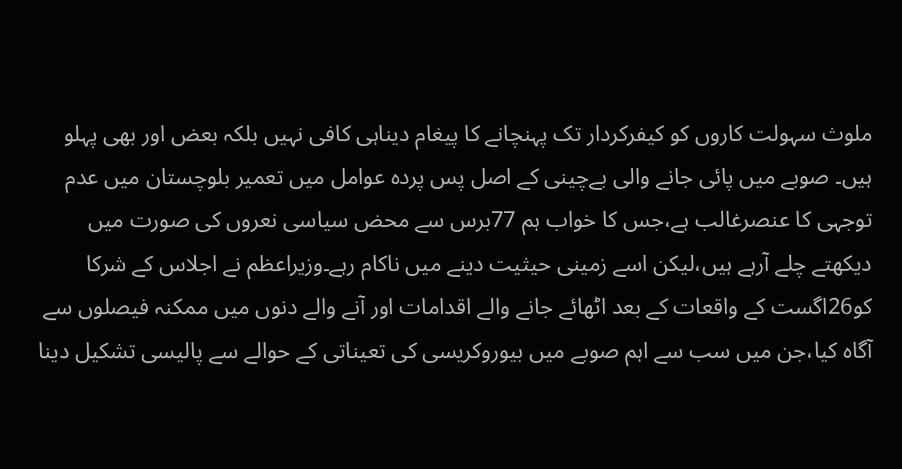ملوث سہولت کاروں کو کیفرکردار تک پہنچانے کا پیغام دیناہی کافی نہیں بلکہ بعض اور بھی پہلو ہیں۔ صوبے میں پائی جانے والی بےچینی کے اصل پس پردہ عوامل میں تعمیر بلوچستان میں عدم توجہی کا عنصرغالب ہے،جس کا خواب ہم 77برس سے محض سیاسی نعروں کی صورت میں دیکھتے چلے آرہے ہیں،لیکن اسے زمینی حیثیت دینے میں ناکام رہے۔وزیراعظم نے اجلاس کے شرکا کو26اگست کے واقعات کے بعد اٹھائے جانے والے اقدامات اور آنے والے دنوں میں ممکنہ فیصلوں سے آگاہ کیا،جن میں سب سے اہم صوبے میں بیوروکریسی کی تعیناتی کے حوالے سے پالیسی تشکیل دینا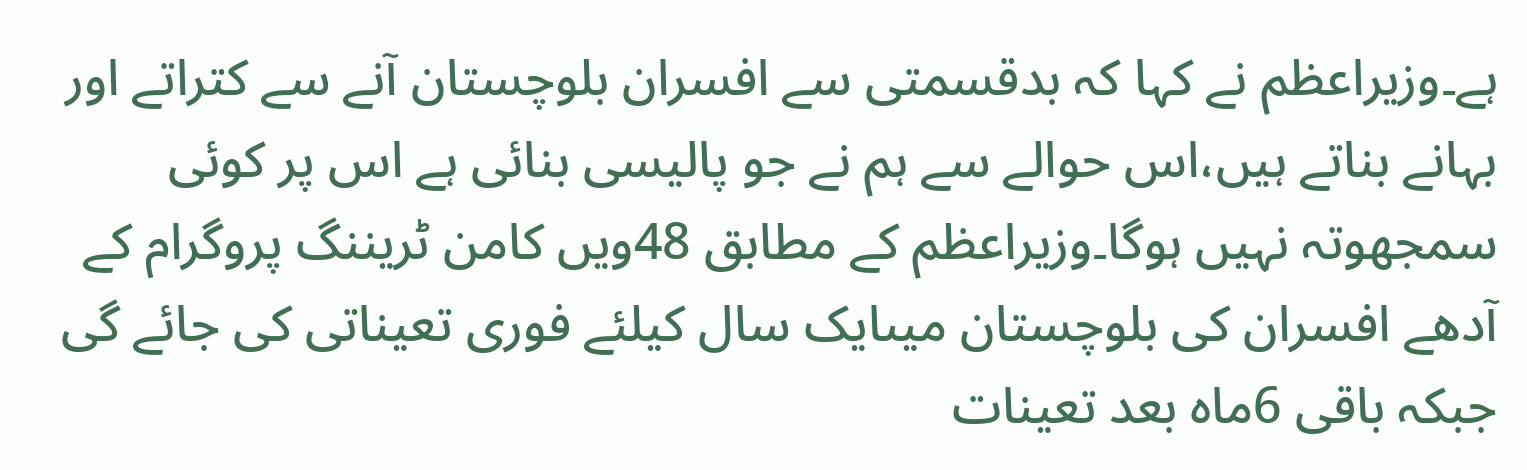ہے۔وزیراعظم نے کہا کہ بدقسمتی سے افسران بلوچستان آنے سے کتراتے اور بہانے بناتے ہیں،اس حوالے سے ہم نے جو پالیسی بنائی ہے اس پر کوئی سمجھوتہ نہیں ہوگا۔وزیراعظم کے مطابق 48ویں کامن ٹریننگ پروگرام کے آدھے افسران کی بلوچستان میںایک سال کیلئے فوری تعیناتی کی جائے گی جبکہ باقی 6ماہ بعد تعینات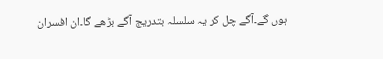ہوں گے۔آگے چل کر یہ سلسلہ بتدریج آگے بڑھے گا۔ان افسران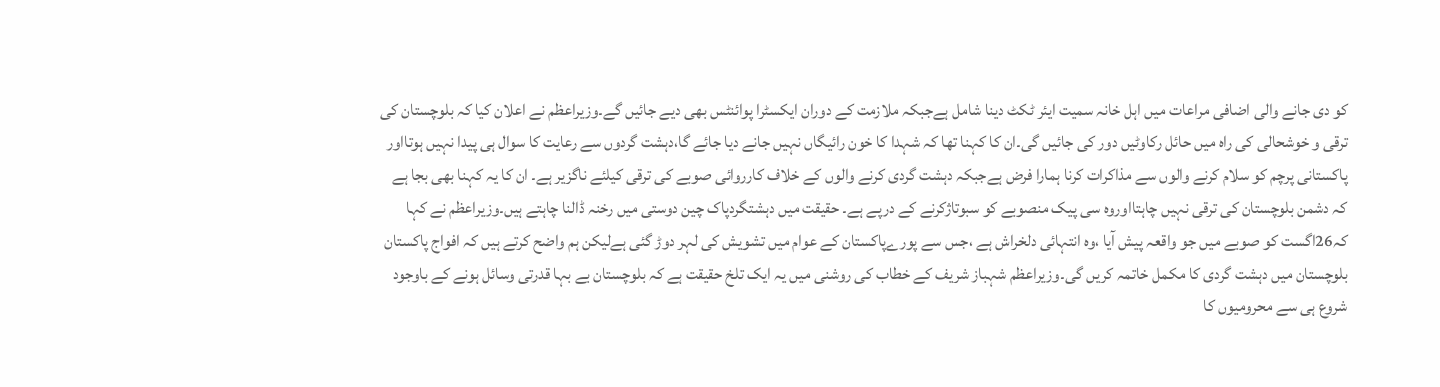کو دی جانے والی اضافی مراعات میں اہل خانہ سمیت ایئر ٹکٹ دینا شامل ہےجبکہ ملازمت کے دوران ایکسٹرا پوائنٹس بھی دیے جائیں گے۔وزیراعظم نے اعلان کیا کہ بلوچستان کی ترقی و خوشحالی کی راہ میں حائل رکاوٹیں دور کی جائیں گی۔ان کا کہنا تھا کہ شہدا کا خون رائیگاں نہیں جانے دیا جائے گا،دہشت گردوں سے رعایت کا سوال ہی پیدا نہیں ہوتااور پاکستانی پرچم کو سلام کرنے والوں سے مذاکرات کرنا ہمارا فرض ہےجبکہ دہشت گردی کرنے والوں کے خلاف کارروائی صوبے کی ترقی کیلئے ناگزیر ہے۔ ان کا یہ کہنا بھی بجا ہے کہ دشمن بلوچستان کی ترقی نہیں چاہتااوروہ سی پیک منصوبے کو سبوتاژکرنے کے درپے ہے۔ حقیقت میں دہشتگردپاک چین دوستی میں رخنہ ڈالنا چاہتے ہیں۔وزیراعظم نے کہا کہ26اگست کو صوبے میں جو واقعہ پیش آیا ،وہ انتہائی دلخراش ہے ،جس سے پورےپاکستان کے عوام میں تشویش کی لہر دوڑ گئی ہےلیکن ہم واضح کرتے ہیں کہ افواج پاکستان بلوچستان میں دہشت گردی کا مکمل خاتمہ کریں گی۔وزیراعظم شہباز شریف کے خطاب کی روشنی میں یہ ایک تلخ حقیقت ہے کہ بلوچستان بے بہا قدرتی وسائل ہونے کے باوجود شروع ہی سے محرومیوں کا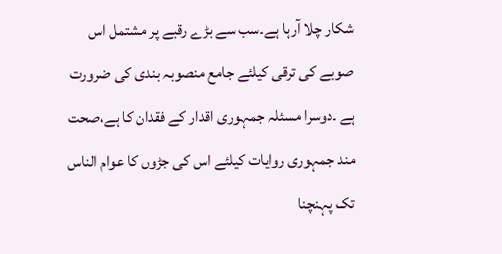شکار چلا آرہا ہے۔سب سے بڑے رقبے پر مشتمل اس صوبے کی ترقی کیلئے جامع منصوبہ بندی کی ضرورت ہے ۔دوسرا مسئلہ جمہوری اقدار کے فقدان کا ہے،صحت مند جمہوری روایات کیلئے اس کی جڑوں کا عوام الناس تک پہنچنا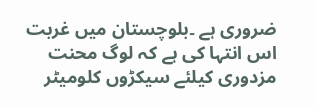ضروری ہے ۔بلوچستان میں غربت اس انتہا کی ہے کہ لوگ محنت مزدوری کیلئے سیکڑوں کلومیٹر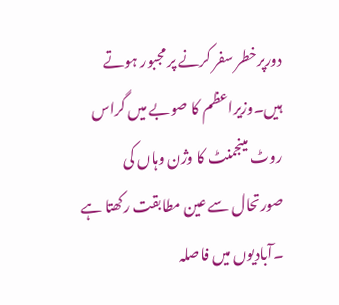دورپرخطر سفر کرنے پر مجبور ہوتے ہیں۔وزیراعظم کا صوبے میں گراس روٹ مینجمنٹ کا وژن وہاں کی صورتحال سے عین مطابقت رکھتا ہے ۔آبادیوں میں فاصلہ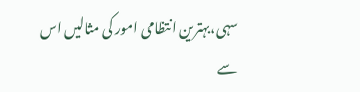سہی،بہترین انتظامی امور کی مثالیں اس سے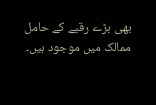بھی بڑے رقبے کے حامل ممالک میں موجود ہیں۔